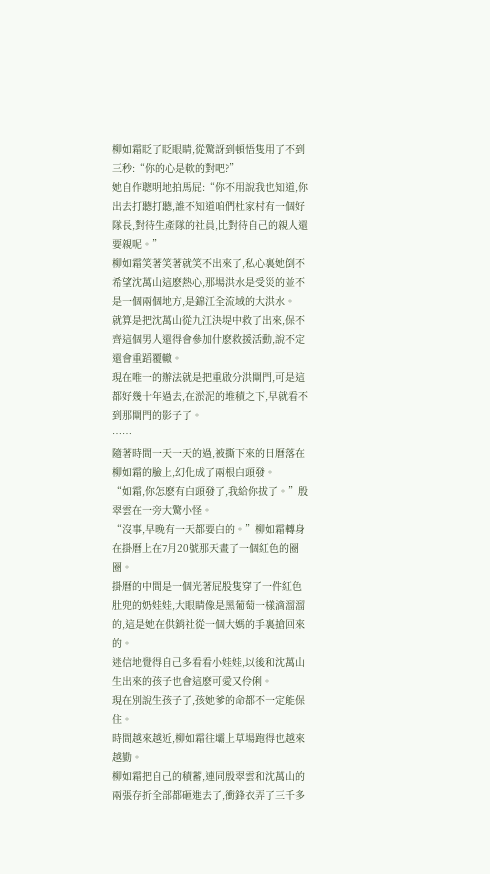柳如霜眨了眨眼睛,從驚訝到頓悟隻用了不到三秒:“你的心是軟的對吧?”
她自作聰明地拍馬屁:“你不用說我也知道,你出去打聽打聽,誰不知道咱們杜家村有一個好隊長,對待生產隊的社員,比對待自己的親人還要親呢。”
柳如霜笑著笑著就笑不出來了,私心裏她倒不希望沈萬山這麽熱心,那場洪水是受災的並不是一個兩個地方,是錦江全流域的大洪水。
就算是把沈萬山從九江決堤中救了出來,保不齊這個男人還得會參加什麽救援活動,說不定還會重蹈覆轍。
現在唯一的辦法就是把重啟分洪閘門,可是這都好幾十年過去,在淤泥的堆積之下,早就看不到那閘門的影子了。
……
隨著時間一天一天的過,被撕下來的日曆落在柳如霜的臉上,幻化成了兩根白頭發。
“如霜,你怎麽有白頭發了,我給你拔了。”殷翠雲在一旁大驚小怪。
“沒事,早晚有一天都要白的。”柳如霜轉身在掛曆上在7月20號那天畫了一個紅色的圈圈。
掛曆的中間是一個光著屁股隻穿了一件紅色肚兜的奶娃娃,大眼睛像是黑葡萄一樣滴溜溜的,這是她在供銷社從一個大媽的手裏搶回來的。
迷信地覺得自己多看看小娃娃,以後和沈萬山生出來的孩子也會這麽可愛又伶俐。
現在別說生孩子了,孩她爹的命都不一定能保住。
時間越來越近,柳如霜往壩上草場跑得也越來越勤。
柳如霜把自己的積蓄,連同殷翠雲和沈萬山的兩張存折全部都砸進去了,衝鋒衣弄了三千多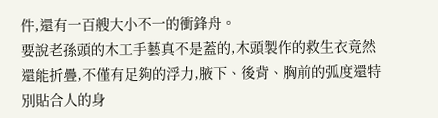件,還有一百艘大小不一的衝鋒舟。
要說老孫頭的木工手藝真不是蓋的,木頭製作的救生衣竟然還能折疊,不僅有足夠的浮力,腋下、後背、胸前的弧度還特別貼合人的身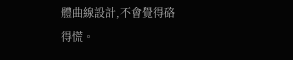體曲線設計,不會覺得硌得慌。